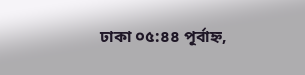ঢাকা ০৫:৪৪ পূর্বাহ্ন,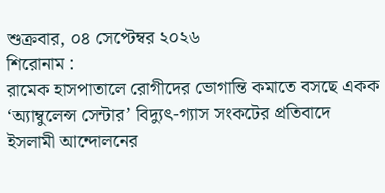শুক্রবার, ০৪ সেপ্টেম্বর ২০২৬
শিরোনাম :
রামেক হাসপাতালে রোগীদের ভোগান্তি কমাতে বসছে একক ‘অ্যাম্বুলেন্স সেন্টার’ বিদ্যুৎ-গ্যাস সংকটের প্রতিবাদে ইসলামী আন্দোলনের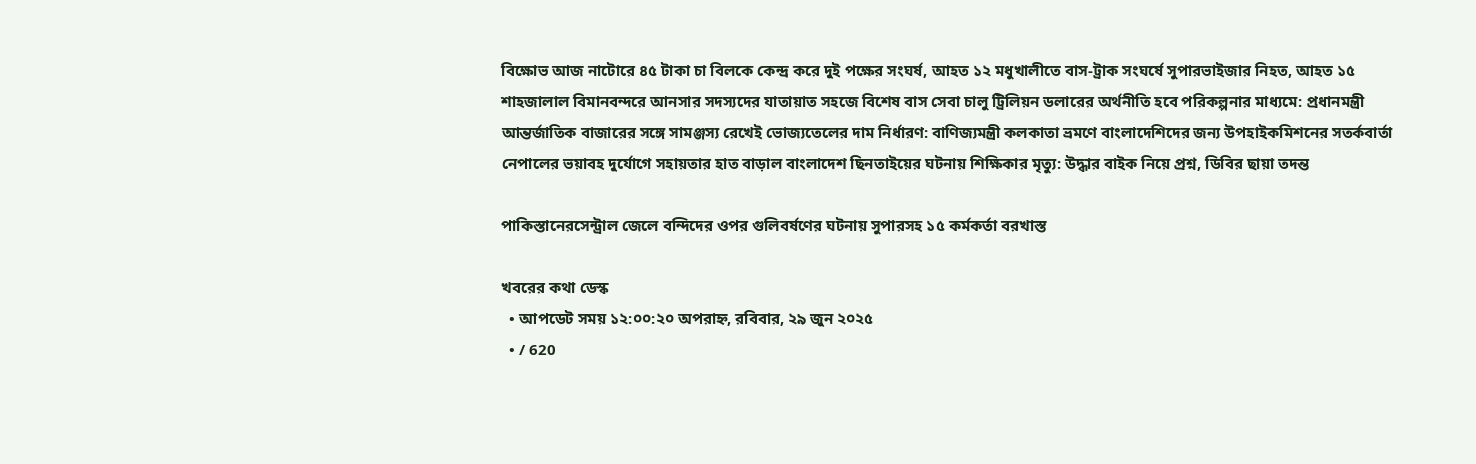বিক্ষোভ আজ নাটোরে ৪৫ টাকা চা বিলকে কেন্দ্র করে দুই পক্ষের সংঘর্ষ, আহত ১২ মধুখালীতে বাস-ট্রাক সংঘর্ষে সুপারভাইজার নিহত, আহত ১৫ শাহজালাল বিমানবন্দরে আনসার সদস্যদের যাতায়াত সহজে বিশেষ বাস সেবা চালু ট্রিলিয়ন ডলারের অর্থনীতি হবে পরিকল্পনার মাধ্যমে: প্রধানমন্ত্রী আন্তর্জাতিক বাজারের সঙ্গে সামঞ্জস্য রেখেই ভোজ্যতেলের দাম নির্ধারণ: বাণিজ্যমন্ত্রী কলকাতা ভ্রমণে বাংলাদেশিদের জন্য উপহাইকমিশনের সতর্কবার্তা নেপালের ভয়াবহ দুর্যোগে সহায়তার হাত বাড়াল বাংলাদেশ ছিনতাইয়ের ঘটনায় শিক্ষিকার মৃত্যু: উদ্ধার বাইক নিয়ে প্রশ্ন, ডিবির ছায়া তদন্ত

পাকিস্তানেরসেন্ট্রাল জেলে বন্দিদের ওপর গুলিবর্ষণের ঘটনায় সুপারসহ ১৫ কর্মকর্তা বরখাস্ত

খবরের কথা ডেস্ক
  • আপডেট সময় ১২:০০:২০ অপরাহ্ন, রবিবার, ২৯ জুন ২০২৫
  • / 620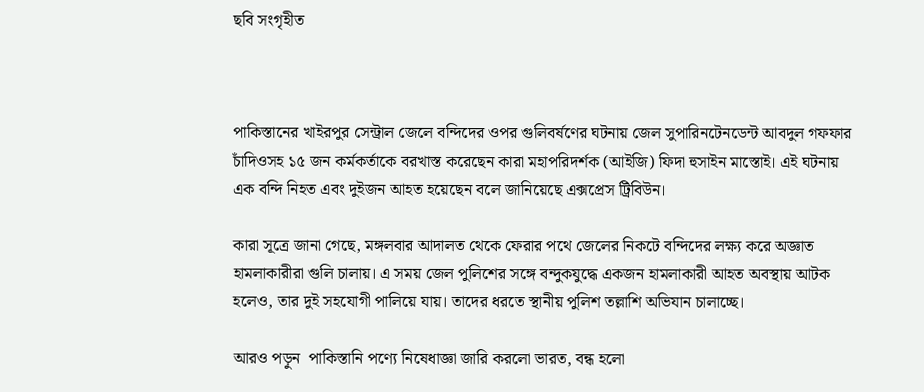ছবি সংগৃহীত



পাকিস্তানের খাইরপুর সেন্ট্রাল জেলে বন্দিদের ওপর গুলিবর্ষণের ঘটনায় জেল সুপারিনটেনডেন্ট আবদুল গফফার চাঁদিওসহ ১৫ জন কর্মকর্তাকে বরখাস্ত করেছেন কারা মহাপরিদর্শক (আইজি) ফিদা হুসাইন মাস্তোই। এই ঘটনায় এক বন্দি নিহত এবং দুইজন আহত হয়েছেন বলে জানিয়েছে এক্সপ্রেস ট্রিবিউন।

কারা সূত্রে জানা গেছে, মঙ্গলবার আদালত থেকে ফেরার পথে জেলের নিকটে বন্দিদের লক্ষ্য করে অজ্ঞাত হামলাকারীরা গুলি চালায়। এ সময় জেল পুলিশের সঙ্গে বন্দুকযুদ্ধে একজন হামলাকারী আহত অবস্থায় আটক হলেও, তার দুই সহযোগী পালিয়ে যায়। তাদের ধরতে স্থানীয় পুলিশ তল্লাশি অভিযান চালাচ্ছে।

আরও পড়ুন  পাকিস্তানি পণ্যে নিষেধাজ্ঞা জারি করলো ভারত, বন্ধ হলো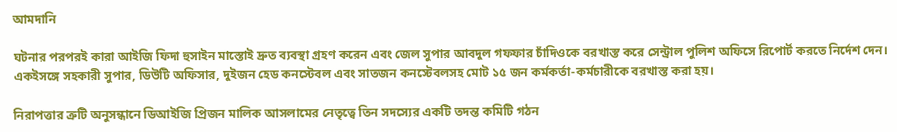আমদানি

ঘটনার পরপরই কারা আইজি ফিদা হুসাইন মাস্তোই দ্রুত ব্যবস্থা গ্রহণ করেন এবং জেল সুপার আবদুল গফফার চাঁদিওকে বরখাস্ত করে সেন্ট্রাল পুলিশ অফিসে রিপোর্ট করতে নির্দেশ দেন। একইসঙ্গে সহকারী সুপার, ডিউটি অফিসার, দুইজন হেড কনস্টেবল এবং সাতজন কনস্টেবলসহ মোট ১৫ জন কর্মকর্তা-কর্মচারীকে বরখাস্ত করা হয়।

নিরাপত্তার ত্রুটি অনুসন্ধানে ডিআইজি প্রিজন মালিক আসলামের নেতৃত্বে তিন সদস্যের একটি তদন্ত কমিটি গঠন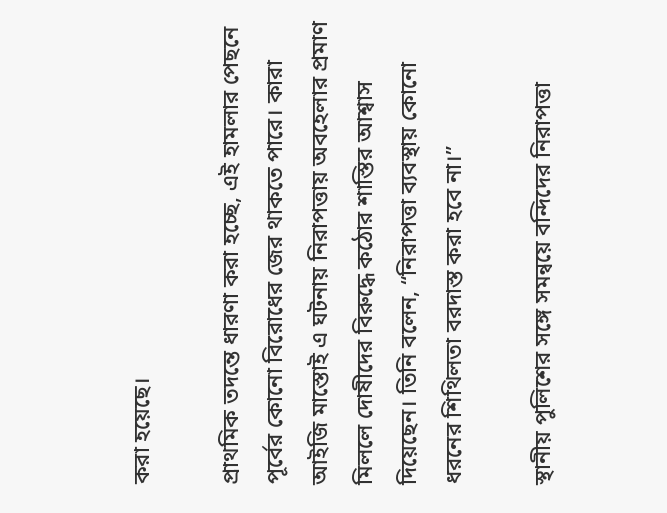করা হয়েছে।

প্রাথমিক তদন্তে ধারণা করা হচ্ছে, এই হামলার পেছনে পূর্বের কোনো বিরোধের জের থাকতে পারে। কারা আইজি মাস্তোই এ ঘটনায় নিরাপত্তায় অবহেলার প্রমাণ মিললে দোষীদের বিরুদ্ধে কঠোর শাস্তির আশ্বাস দিয়েছেন। তিনি বলেন, “নিরাপত্তা ব্যবস্থায় কোনো ধরনের শিথিলতা বরদাস্ত করা হবে না।”

স্থানীয় পুলিশের সঙ্গে সমন্বয়ে বন্দিদের নিরাপত্তা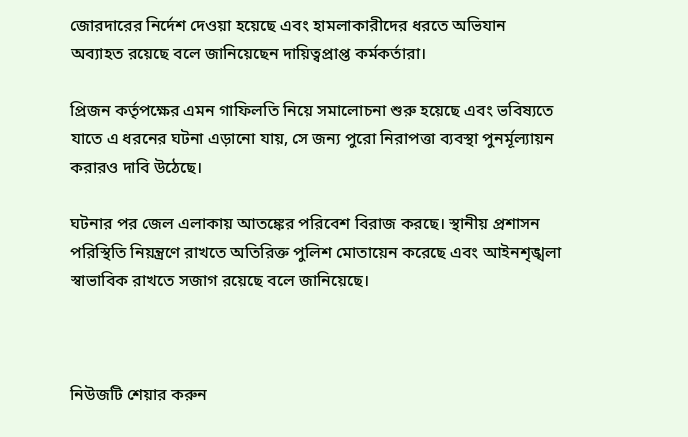জোরদারের নির্দেশ দেওয়া হয়েছে এবং হামলাকারীদের ধরতে অভিযান অব্যাহত রয়েছে বলে জানিয়েছেন দায়িত্বপ্রাপ্ত কর্মকর্তারা।

প্রিজন কর্তৃপক্ষের এমন গাফিলতি নিয়ে সমালোচনা শুরু হয়েছে এবং ভবিষ্যতে যাতে এ ধরনের ঘটনা এড়ানো যায়, সে জন্য পুরো নিরাপত্তা ব্যবস্থা পুনর্মূল্যায়ন করারও দাবি উঠেছে।

ঘটনার পর জেল এলাকায় আতঙ্কের পরিবেশ বিরাজ করছে। স্থানীয় প্রশাসন পরিস্থিতি নিয়ন্ত্রণে রাখতে অতিরিক্ত পুলিশ মোতায়েন করেছে এবং আইনশৃঙ্খলা স্বাভাবিক রাখতে সজাগ রয়েছে বলে জানিয়েছে।



নিউজটি শেয়ার করুন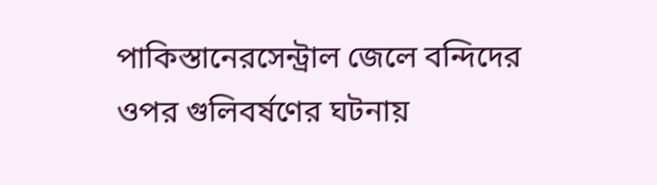পাকিস্তানেরসেন্ট্রাল জেলে বন্দিদের ওপর গুলিবর্ষণের ঘটনায়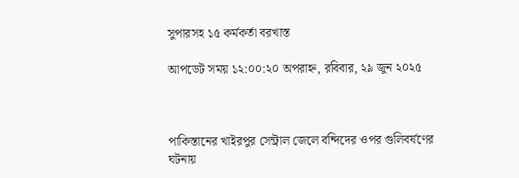সুপারসহ ১৫ কর্মকর্তা বরখাস্ত

আপডেট সময় ১২:০০:২০ অপরাহ্ন, রবিবার, ২৯ জুন ২০২৫



পাকিস্তানের খাইরপুর সেন্ট্রাল জেলে বন্দিদের ওপর গুলিবর্ষণের ঘটনায়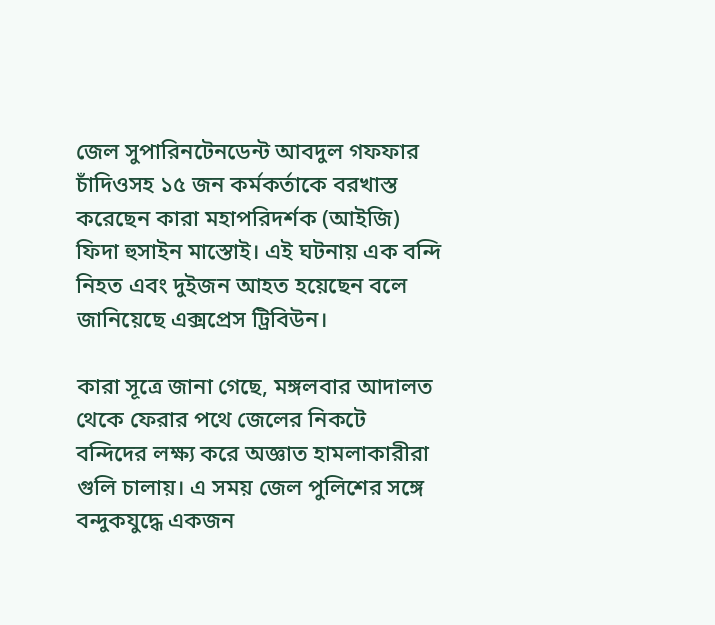জেল সুপারিনটেনডেন্ট আবদুল গফফার চাঁদিওসহ ১৫ জন কর্মকর্তাকে বরখাস্ত করেছেন কারা মহাপরিদর্শক (আইজি) ফিদা হুসাইন মাস্তোই। এই ঘটনায় এক বন্দি নিহত এবং দুইজন আহত হয়েছেন বলে জানিয়েছে এক্সপ্রেস ট্রিবিউন।

কারা সূত্রে জানা গেছে, মঙ্গলবার আদালত থেকে ফেরার পথে জেলের নিকটে বন্দিদের লক্ষ্য করে অজ্ঞাত হামলাকারীরা গুলি চালায়। এ সময় জেল পুলিশের সঙ্গে বন্দুকযুদ্ধে একজন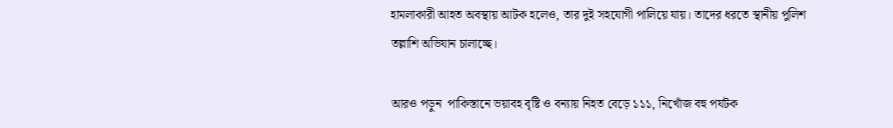হামলাকারী আহত অবস্থায় আটক হলেও, তার দুই সহযোগী পালিয়ে যায়। তাদের ধরতে স্থানীয় পুলিশ তল্লাশি অভিযান চালাচ্ছে।

আরও পড়ুন  পাকিস্তানে ভয়াবহ বৃষ্টি ও বন্যায় নিহত বেড়ে ১১১, নিখোঁজ বহু পর্যটক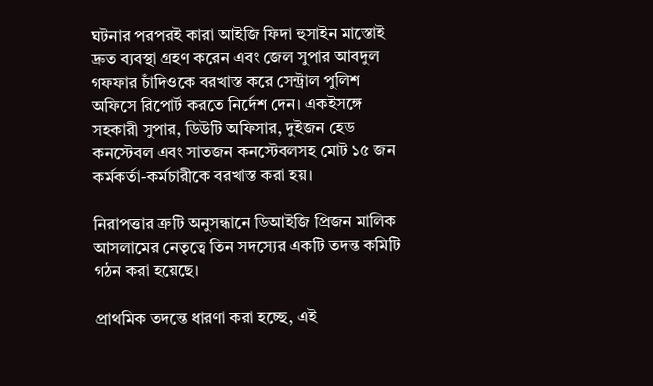ঘটনার পরপরই কারা আইজি ফিদা হুসাইন মাস্তোই দ্রুত ব্যবস্থা গ্রহণ করেন এবং জেল সুপার আবদুল গফফার চাঁদিওকে বরখাস্ত করে সেন্ট্রাল পুলিশ অফিসে রিপোর্ট করতে নির্দেশ দেন। একইসঙ্গে সহকারী সুপার, ডিউটি অফিসার, দুইজন হেড কনস্টেবল এবং সাতজন কনস্টেবলসহ মোট ১৫ জন কর্মকর্তা-কর্মচারীকে বরখাস্ত করা হয়।

নিরাপত্তার ত্রুটি অনুসন্ধানে ডিআইজি প্রিজন মালিক আসলামের নেতৃত্বে তিন সদস্যের একটি তদন্ত কমিটি গঠন করা হয়েছে।

প্রাথমিক তদন্তে ধারণা করা হচ্ছে, এই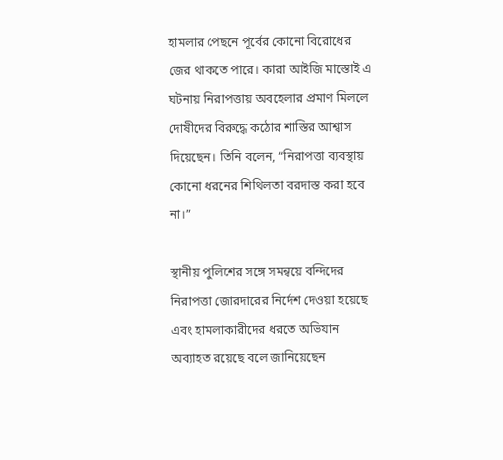হামলার পেছনে পূর্বের কোনো বিরোধের জের থাকতে পারে। কারা আইজি মাস্তোই এ ঘটনায় নিরাপত্তায় অবহেলার প্রমাণ মিললে দোষীদের বিরুদ্ধে কঠোর শাস্তির আশ্বাস দিয়েছেন। তিনি বলেন, “নিরাপত্তা ব্যবস্থায় কোনো ধরনের শিথিলতা বরদাস্ত করা হবে না।”

স্থানীয় পুলিশের সঙ্গে সমন্বয়ে বন্দিদের নিরাপত্তা জোরদারের নির্দেশ দেওয়া হয়েছে এবং হামলাকারীদের ধরতে অভিযান অব্যাহত রয়েছে বলে জানিয়েছেন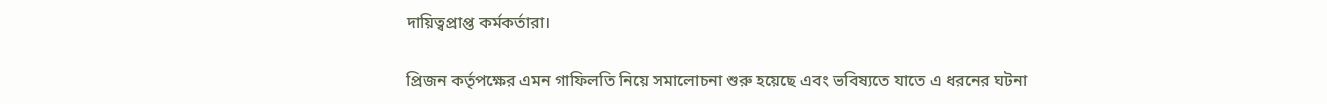দায়িত্বপ্রাপ্ত কর্মকর্তারা।

প্রিজন কর্তৃপক্ষের এমন গাফিলতি নিয়ে সমালোচনা শুরু হয়েছে এবং ভবিষ্যতে যাতে এ ধরনের ঘটনা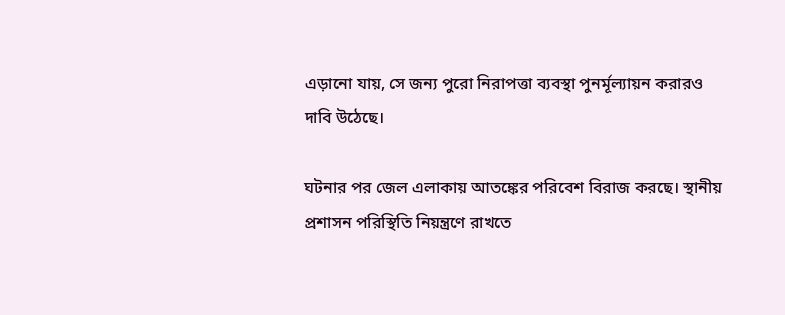এড়ানো যায়, সে জন্য পুরো নিরাপত্তা ব্যবস্থা পুনর্মূল্যায়ন করারও দাবি উঠেছে।

ঘটনার পর জেল এলাকায় আতঙ্কের পরিবেশ বিরাজ করছে। স্থানীয় প্রশাসন পরিস্থিতি নিয়ন্ত্রণে রাখতে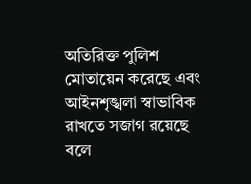অতিরিক্ত পুলিশ মোতায়েন করেছে এবং আইনশৃঙ্খলা স্বাভাবিক রাখতে সজাগ রয়েছে বলে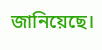জানিয়েছে।